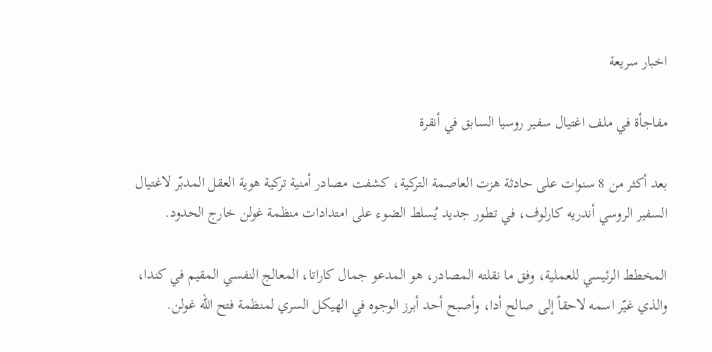اخبار سريعة

مفاجأة في ملف اغتيال سفير روسيا السابق في أنقرة

بعد أكثر من 8 سنوات على حادثة هزت العاصمة التركية، كشفت مصادر أمنية تركية هوية العقل المدبّر لاغتيال السفير الروسي أندريه كارلوف، في تطور جديد يُسلط الضوء على امتدادات منظمة غولن خارج الحدود.

المخطط الرئيسي للعملية، وفق ما نقلته المصادر، هو المدعو جمال كاراتا، المعالج النفسي المقيم في كندا، والذي غيّر اسمه لاحقاً إلى صالح أدا، وأصبح أحد أبرز الوجوه في الهيكل السري لمنظمة فتح الله غولن.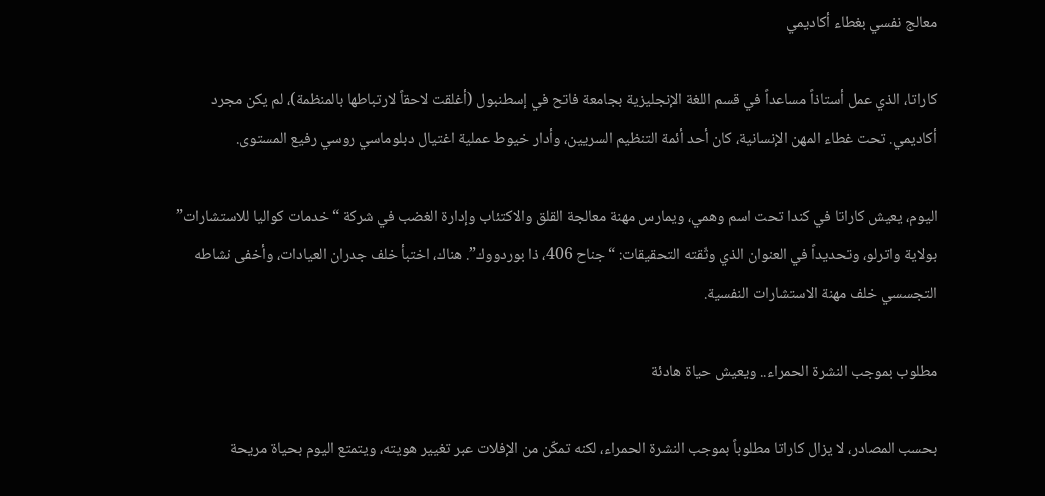معالج نفسي بغطاء أكاديمي

كاراتا، الذي عمل أستاذاً مساعداً في قسم اللغة الإنجليزية بجامعة فاتح في إسطنبول (أغلقت لاحقاً لارتباطها بالمنظمة)، لم يكن مجرد أكاديمي. تحت غطاء المهن الإنسانية، كان أحد أئمة التنظيم السريين، وأدار خيوط عملية اغتيال دبلوماسي روسي رفيع المستوى.

اليوم، يعيش كاراتا في كندا تحت اسم وهمي، ويمارس مهنة معالجة القلق والاكتئاب وإدارة الغضب في شركة “خدمات كواليا للاستشارات” بولاية واترلو، وتحديداً في العنوان الذي وثّقته التحقيقات: “جناح 406، ذا بوردووك”. هناك، اختبأ خلف جدران العيادات، وأخفى نشاطه التجسسي خلف مهنة الاستشارات النفسية.

مطلوب بموجب النشرة الحمراء.. ويعيش حياة هادئة

بحسب المصادر، لا يزال كاراتا مطلوباً بموجب النشرة الحمراء، لكنه تمكّن من الإفلات عبر تغيير هويته، ويتمتع اليوم بحياة مريحة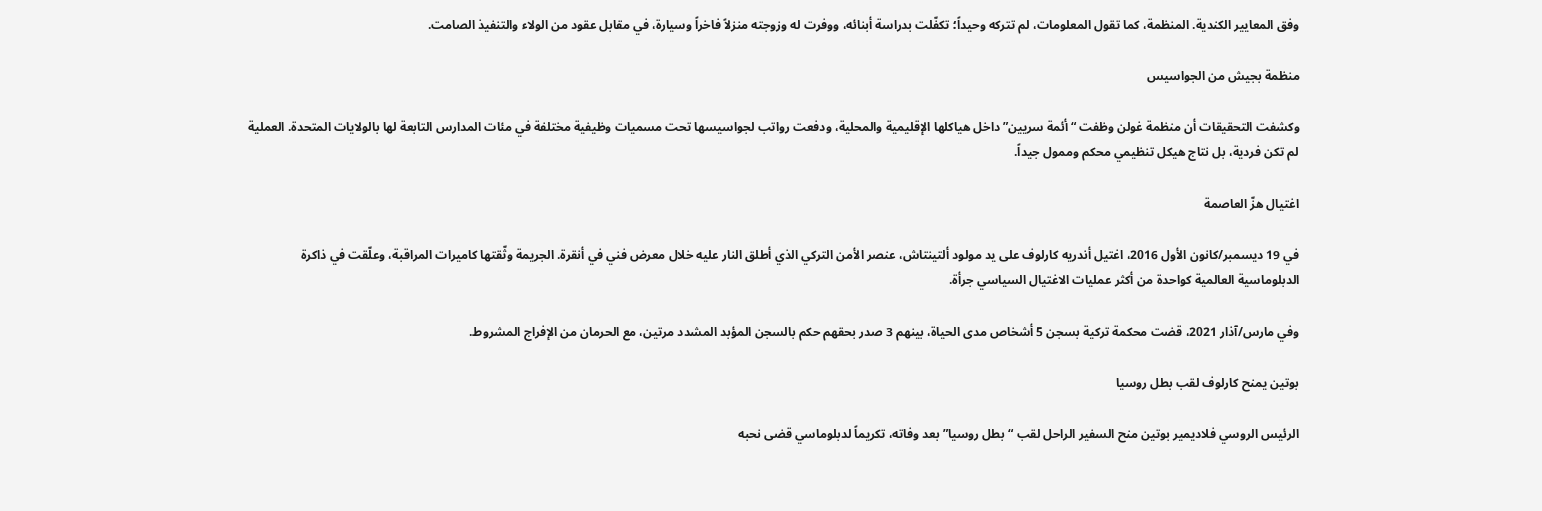وفق المعايير الكندية. المنظمة، كما تقول المعلومات، لم تتركه وحيداً؛ تكفّلت بدراسة أبنائه، ووفرت له وزوجته منزلاً فاخراً وسيارة، في مقابل عقود من الولاء والتنفيذ الصامت.

منظمة بجيش من الجواسيس

وكشفت التحقيقات أن منظمة غولن وظفت “أئمة سريين” داخل هياكلها الإقليمية والمحلية، ودفعت رواتب لجواسيسها تحت مسميات وظيفية مختلفة في مئات المدارس التابعة لها بالولايات المتحدة. العملية لم تكن فردية، بل نتاج هيكل تنظيمي محكم وممول جيداً.

اغتيال هزّ العاصمة

في 19 ديسمبر/كانون الأول 2016، اغتيل أندريه كارلوف على يد مولود ألتينتاش، عنصر الأمن التركي الذي أطلق النار عليه خلال معرض فني في أنقرة. الجريمة وثّقتها كاميرات المراقبة، وعلّقت في ذاكرة الدبلوماسية العالمية كواحدة من أكثر عمليات الاغتيال السياسي جرأة.

وفي مارس/آذار 2021، قضت محكمة تركية بسجن 5 أشخاص مدى الحياة، بينهم 3 صدر بحقهم حكم بالسجن المؤبد المشدد مرتين، مع الحرمان من الإفراج المشروط.

بوتين يمنح كارلوف لقب بطل روسيا

الرئيس الروسي فلاديمير بوتين منح السفير الراحل لقب “بطل روسيا” بعد وفاته، تكريماً لدبلوماسي قضى نحبه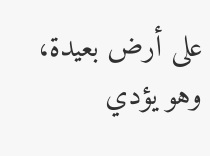على أرض بعيدة، وهو يؤدي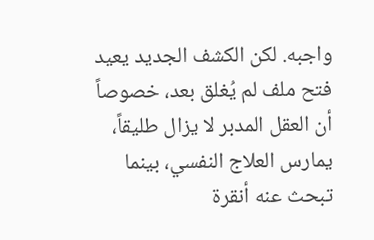واجبه. لكن الكشف الجديد يعيد فتح ملف لم يُغلق بعد، خصوصاً أن العقل المدبر لا يزال طليقاً، يمارس العلاج النفسي، بينما تبحث عنه أنقرة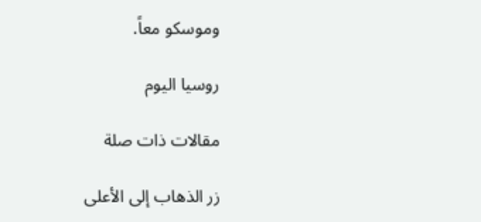وموسكو معاً.

روسيا اليوم

مقالات ذات صلة

زر الذهاب إلى الأعلى